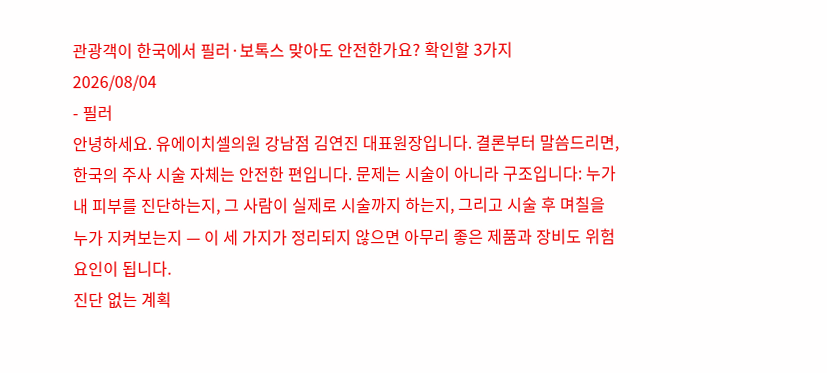관광객이 한국에서 필러·보톡스 맞아도 안전한가요? 확인할 3가지
2026/08/04
- 필러
안녕하세요. 유에이치셀의원 강남점 김연진 대표원장입니다. 결론부터 말씀드리면, 한국의 주사 시술 자체는 안전한 편입니다. 문제는 시술이 아니라 구조입니다: 누가 내 피부를 진단하는지, 그 사람이 실제로 시술까지 하는지, 그리고 시술 후 며칠을 누가 지켜보는지 — 이 세 가지가 정리되지 않으면 아무리 좋은 제품과 장비도 위험 요인이 됩니다.
진단 없는 계획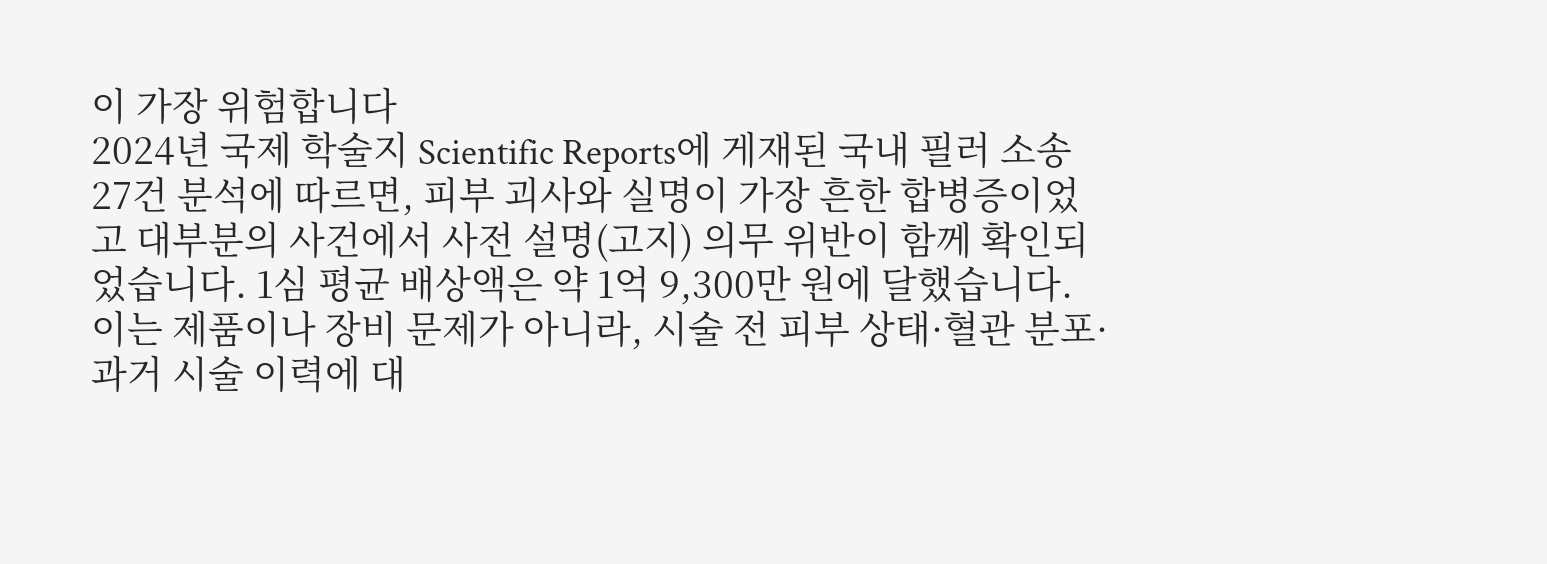이 가장 위험합니다
2024년 국제 학술지 Scientific Reports에 게재된 국내 필러 소송 27건 분석에 따르면, 피부 괴사와 실명이 가장 흔한 합병증이었고 대부분의 사건에서 사전 설명(고지) 의무 위반이 함께 확인되었습니다. 1심 평균 배상액은 약 1억 9,300만 원에 달했습니다. 이는 제품이나 장비 문제가 아니라, 시술 전 피부 상태·혈관 분포·과거 시술 이력에 대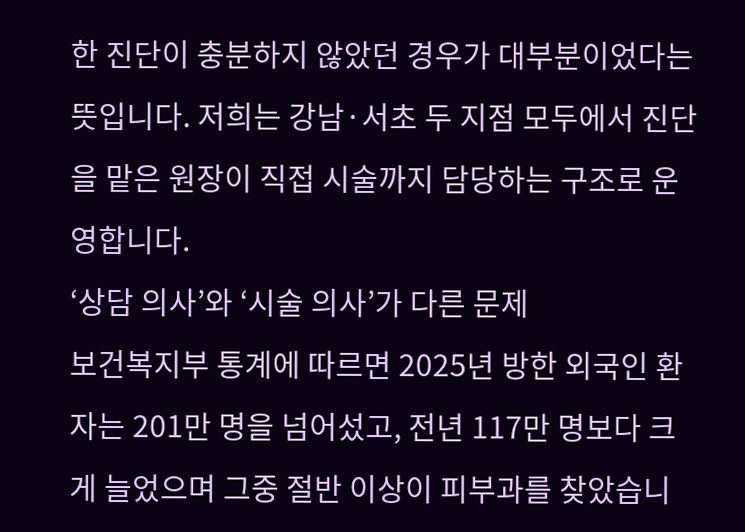한 진단이 충분하지 않았던 경우가 대부분이었다는 뜻입니다. 저희는 강남·서초 두 지점 모두에서 진단을 맡은 원장이 직접 시술까지 담당하는 구조로 운영합니다.
‘상담 의사’와 ‘시술 의사’가 다른 문제
보건복지부 통계에 따르면 2025년 방한 외국인 환자는 201만 명을 넘어섰고, 전년 117만 명보다 크게 늘었으며 그중 절반 이상이 피부과를 찾았습니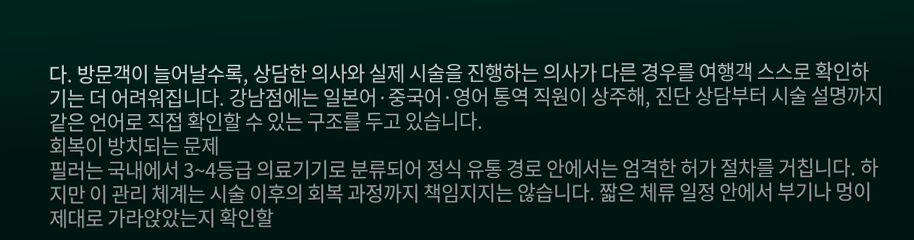다. 방문객이 늘어날수록, 상담한 의사와 실제 시술을 진행하는 의사가 다른 경우를 여행객 스스로 확인하기는 더 어려워집니다. 강남점에는 일본어·중국어·영어 통역 직원이 상주해, 진단 상담부터 시술 설명까지 같은 언어로 직접 확인할 수 있는 구조를 두고 있습니다.
회복이 방치되는 문제
필러는 국내에서 3~4등급 의료기기로 분류되어 정식 유통 경로 안에서는 엄격한 허가 절차를 거칩니다. 하지만 이 관리 체계는 시술 이후의 회복 과정까지 책임지지는 않습니다. 짧은 체류 일정 안에서 부기나 멍이 제대로 가라앉았는지 확인할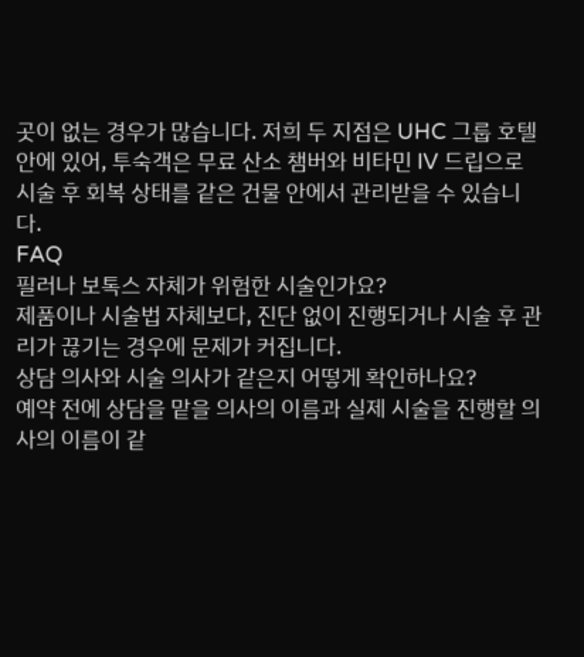곳이 없는 경우가 많습니다. 저희 두 지점은 UHC 그룹 호텔 안에 있어, 투숙객은 무료 산소 챔버와 비타민 IV 드립으로 시술 후 회복 상태를 같은 건물 안에서 관리받을 수 있습니다.
FAQ
필러나 보톡스 자체가 위험한 시술인가요?
제품이나 시술법 자체보다, 진단 없이 진행되거나 시술 후 관리가 끊기는 경우에 문제가 커집니다.
상담 의사와 시술 의사가 같은지 어떻게 확인하나요?
예약 전에 상담을 맡을 의사의 이름과 실제 시술을 진행할 의사의 이름이 같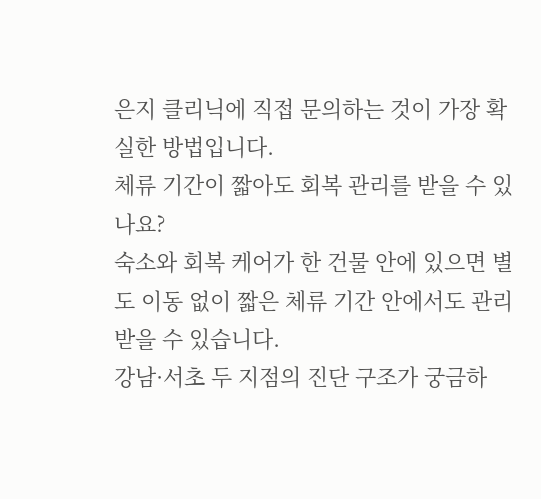은지 클리닉에 직접 문의하는 것이 가장 확실한 방법입니다.
체류 기간이 짧아도 회복 관리를 받을 수 있나요?
숙소와 회복 케어가 한 건물 안에 있으면 별도 이동 없이 짧은 체류 기간 안에서도 관리받을 수 있습니다.
강남·서초 두 지점의 진단 구조가 궁금하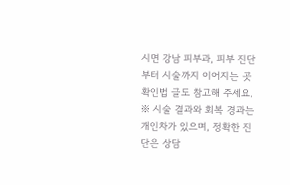시면 강남 피부과, 피부 진단부터 시술까지 이어지는 곳 확인법 글도 참고해 주세요.
※ 시술 결과와 회복 경과는 개인차가 있으며, 정확한 진단은 상담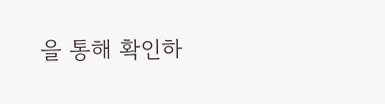을 통해 확인하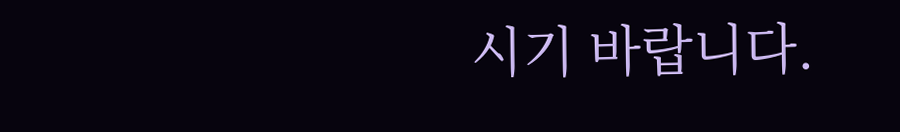시기 바랍니다.